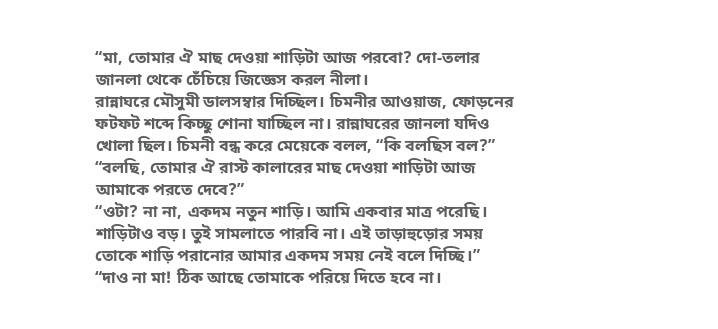“মা, তোমার ঐ মাছ দেওয়া শাড়িটা আজ পরবো? দো-তলার জানলা থেকে চেঁচিয়ে জিজ্ঞেস করল নীলা।
রান্নাঘরে মৌসুমী ডালসম্বার দিচ্ছিল। চিমনীর আওয়াজ, ফোড়নের ফটফট শব্দে কিচ্ছু শোনা যাচ্ছিল না। রান্নাঘরের জানলা যদিও খোলা ছিল। চিমনী বন্ধ করে মেয়েকে বলল, “কি বলছিস বল?”
“বলছি, তোমার ঐ রাস্ট কালারের মাছ দেওয়া শাড়িটা আজ আমাকে পরতে দেবে?”
“ওটা? না না, একদম নতুন শাড়ি। আমি একবার মাত্র পরেছি। শাড়িটাও বড়। তুই সামলাতে পারবি না। এই তাড়াহুড়োর সময় তোকে শাড়ি পরানোর আমার একদম সময় নেই বলে দিচ্ছি।”
“দাও না মা! ঠিক আছে তোমাকে পরিয়ে দিতে হবে না।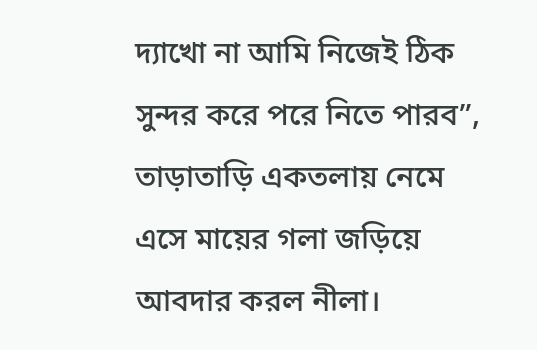দ্যাখো না আমি নিজেই ঠিক সুন্দর করে পরে নিতে পারব”, তাড়াতাড়ি একতলায় নেমে এসে মায়ের গলা জড়িয়ে আবদার করল নীলা।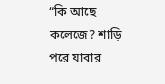“কি আছে কলেজে? শাড়ি পরে যাবার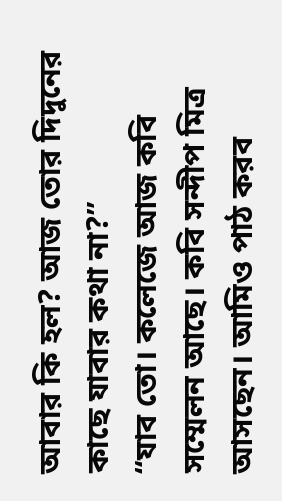আবার কি হল? আজ তোর দিদুনের কাছে যাবার কথা না?”
“যাব তো। কলেজে আজ কবি সম্মেলন আছে। কবি সন্দীপ মিত্র আসছেন। আমিও পাঠ করব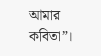আমার কবিতা”।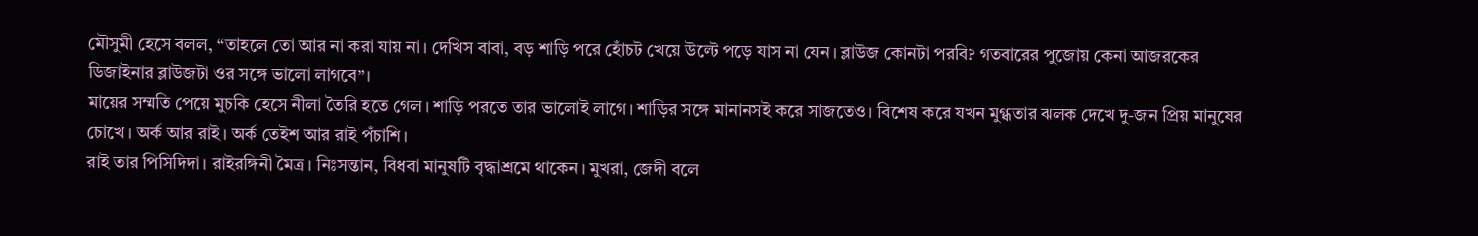মৌসুমী হেসে বলল, “তাহলে তো আর না করা যায় না। দেখিস বাবা, বড় শাড়ি পরে হোঁচট খেয়ে উল্টে পড়ে যাস না যেন। ব্লাউজ কোনটা পরবি? গতবারের পুজোয় কেনা আজরকের ডিজাইনার ব্লাউজটা ওর সঙ্গে ভালো লাগবে”।
মায়ের সম্মতি পেয়ে মুচকি হেসে নীলা তৈরি হতে গেল। শাড়ি পরতে তার ভালোই লাগে। শাড়ির সঙ্গে মানানসই করে সাজতেও। বিশেষ করে যখন মুগ্ধতার ঝলক দেখে দু-জন প্রিয় মানুষের চোখে। অর্ক আর রাই। অর্ক তেইশ আর রাই পঁচাশি।
রাই তার পিসিদিদা। রাইরঙ্গিনী মৈত্র। নিঃসন্তান, বিধবা মানুষটি বৃদ্ধাশ্রমে থাকেন। মুখরা, জেদী বলে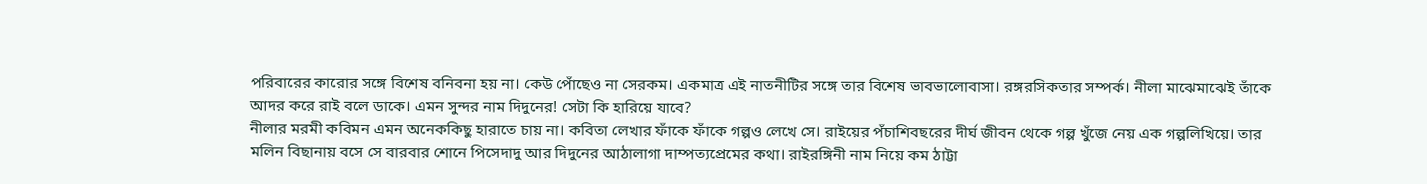পরিবারের কারোর সঙ্গে বিশেষ বনিবনা হয় না। কেউ পোঁছেও না সেরকম। একমাত্র এই নাতনীটির সঙ্গে তার বিশেষ ভাবভালোবাসা। রঙ্গরসিকতার সম্পর্ক। নীলা মাঝেমাঝেই তাঁকে আদর করে রাই বলে ডাকে। এমন সুন্দর নাম দিদুনের! সেটা কি হারিয়ে যাবে?
নীলার মরমী কবিমন এমন অনেককিছু হারাতে চায় না। কবিতা লেখার ফাঁকে ফাঁকে গল্পও লেখে সে। রাইয়ের পঁচাশিবছরের দীর্ঘ জীবন থেকে গল্প খুঁজে নেয় এক গল্পলিখিয়ে। তার মলিন বিছানায় বসে সে বারবার শোনে পিসেদাদু আর দিদুনের আঠালাগা দাম্পত্যপ্রেমের কথা। রাইরঙ্গিনী নাম নিয়ে কম ঠাট্টা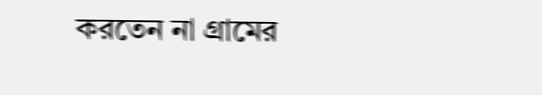করতেন না গ্রামের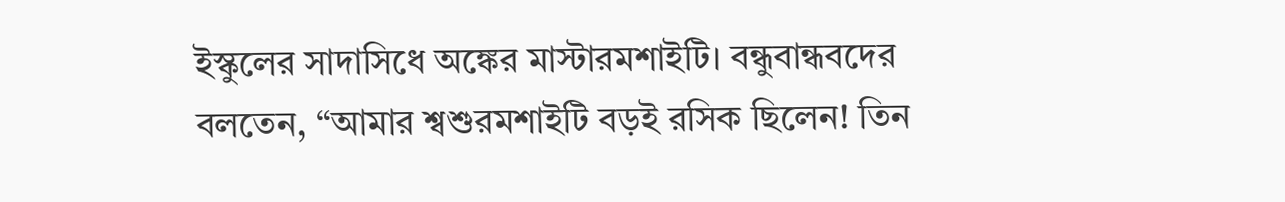ইস্কুলের সাদাসিধে অঙ্কের মাস্টারমশাইটি। বন্ধুবান্ধবদের বলতেন, “আমার শ্বশুরমশাইটি বড়ই রসিক ছিলেন! তিন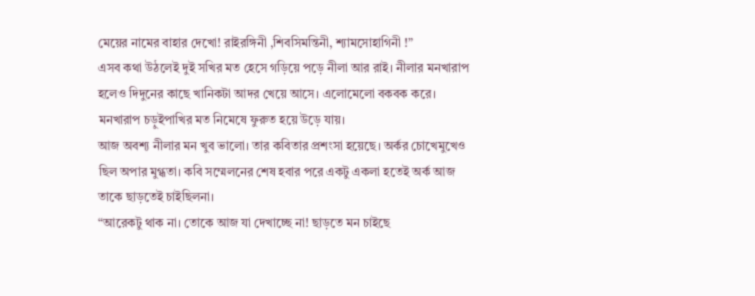মেয়ের নামের বাহার দেখো! রাইরঙ্গিনী ,শিবসিমন্তিনী, শ্যামসোহাগিনী !”
এসব কথা উঠলেই দুই সখির মত হেসে গড়িয়ে পড়ে নীলা আর রাই। নীলার মনখারাপ হলেও দিদুনের কাছে খানিকটা আদর খেয়ে আসে। এলোমেলো বকবক করে। মনখারাপ চড়ুইপাখির মত নিমেষে ফুরুত হয়ে উড়ে যায়।
আজ অবশ্য নীলার মন খুব ভালো। তার কবিতার প্রশংসা হয়েছে। অর্কর চোখেমুখেও ছিল অপার মুগ্ধতা। কবি সম্মেলনের শেষ হবার পরে একটু একলা হতেই অর্ক আজ তাকে ছাড়তেই চাইছিলনা।
“আরেকটু থাক না। তোকে আজ যা দেখাচ্ছে না! ছাড়তে মন চাইছে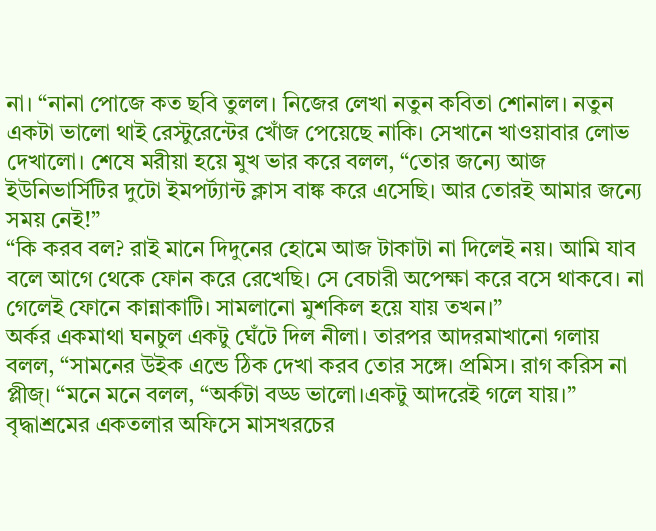না। “নানা পোজে কত ছবি তুলল। নিজের লেখা নতুন কবিতা শোনাল। নতুন একটা ভালো থাই রেস্টুরেন্টের খোঁজ পেয়েছে নাকি। সেখানে খাওয়াবার লোভ দেখালো। শেষে মরীয়া হয়ে মুখ ভার করে বলল, “তোর জন্যে আজ ইউনিভার্সিটির দুটো ইমপর্ট্যান্ট ক্লাস বাঙ্ক করে এসেছি। আর তোরই আমার জন্যে সময় নেই!”
“কি করব বল? রাই মানে দিদুনের হোমে আজ টাকাটা না দিলেই নয়। আমি যাব বলে আগে থেকে ফোন করে রেখেছি। সে বেচারী অপেক্ষা করে বসে থাকবে। না গেলেই ফোনে কান্নাকাটি। সামলানো মুশকিল হয়ে যায় তখন।”
অর্কর একমাথা ঘনচুল একটু ঘেঁটে দিল নীলা। তারপর আদরমাখানো গলায় বলল, “সামনের উইক এন্ডে ঠিক দেখা করব তোর সঙ্গে। প্রমিস। রাগ করিস না প্লীজ্। “মনে মনে বলল, “অর্কটা বড্ড ভালো।একটু আদরেই গলে যায়।”
বৃদ্ধাশ্রমের একতলার অফিসে মাসখরচের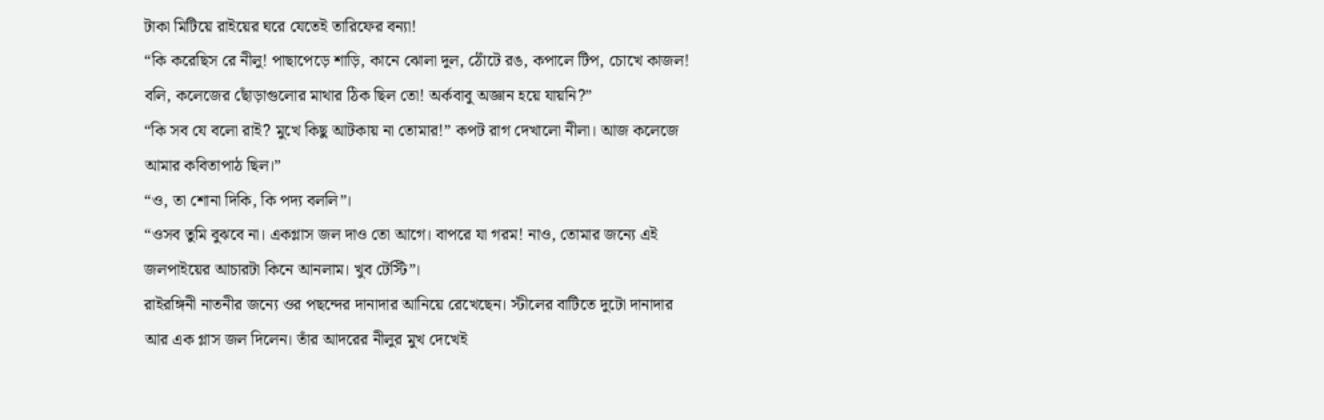টাকা মিটিয়ে রাইয়ের ঘরে যেতেই তারিফের বন্যা!
“কি করেছিস রে নীলু! পাছাপেড়ে শাড়ি, কানে ঝোলা দুল, ঠোঁটে রঙ, কপালে টিপ, চোখে কাজল! বলি, কলেজের ছোঁড়াগুলোর মাথার ঠিক ছিল তো! অর্কবাবু অজ্ঞান হয়ে যায়নি?”
“কি সব যে বলো রাই? মুখে কিছু আটকায় না তোমার!” কপট রাগ দেখালো নীলা। আজ কলেজে আমার কবিতাপাঠ ছিল।”
“ও, তা শোনা দিকি, কি পদ্য বললি”।
“ওসব তুমি বুঝবে না। একগ্লাস জল দাও তো আগে। বাপরে যা গরম! নাও, তোমার জন্যে এই জলপাইয়ের আচারটা কিনে আনলাম। খুব টেস্টি”।
রাইরঙ্গিনী নাতনীর জন্যে ওর পছন্দের দানাদার আনিয়ে রেখেছেন। স্টীলের বাটিতে দুটো দানাদার আর এক গ্লাস জল দিলেন। তাঁর আদরের নীলুর মুখ দেখেই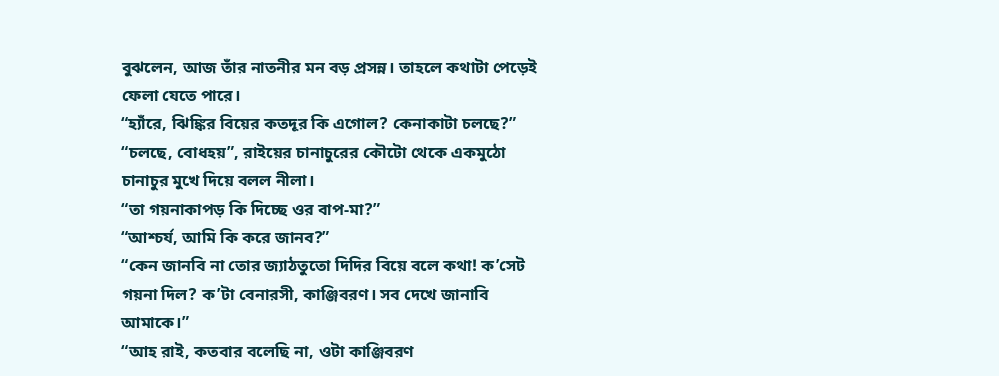বুঝলেন, আজ তাঁর নাতনীর মন বড় প্রসন্ন। তাহলে কথাটা পেড়েই ফেলা যেতে পারে।
“হ্যাঁরে, ঝিঙ্কির বিয়ের কতদূর কি এগোল? কেনাকাটা চলছে?”
“চলছে, বোধহয়”, রাইয়ের চানাচুরের কৌটো থেকে একমুঠো চানাচুর মুখে দিয়ে বলল নীলা।
“তা গয়নাকাপড় কি দিচ্ছে ওর বাপ-মা?”
“আশ্চর্য, আমি কি করে জানব?”
“কেন জানবি না তোর জ্যাঠতুতো দিদির বিয়ে বলে কথা! ক’সেট গয়না দিল? ক’টা বেনারসী, কাঞ্জিবরণ। সব দেখে জানাবি আমাকে।”
“আহ রাই, কতবার বলেছি না, ওটা কাঞ্জিবরণ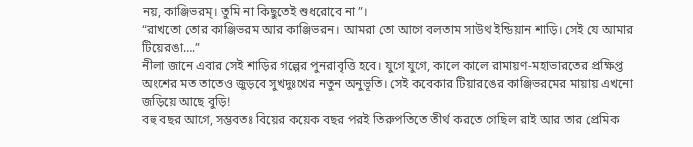নয়, কাঞ্জিভরম্। তুমি না কিছুতেই শুধরোবে না”।
“রাখতো তোর কাঞ্জিভরম আর কাঞ্জিভরন। আমরা তো আগে বলতাম সাউথ ইন্ডিয়ান শাড়ি। সেই যে আমার টিয়েরঙা….”
নীলা জানে এবার সেই শাড়ির গল্পের পুনরাবৃত্তি হবে। যুগে যুগে, কালে কালে রামায়ণ-মহাভারতের প্রক্ষিপ্ত অংশের মত তাতেও জুড়বে সুখদুঃখের নতুন অনুভূতি। সেই কবেকার টিয়ারঙের কাঞ্জিভরমের মায়ায় এখনো জড়িয়ে আছে বুড়ি!
বহু বছর আগে, সম্ভবতঃ বিয়ের কয়েক বছর পরই তিরুপতিতে তীর্থ করতে গেছিল রাই আর তার প্রেমিক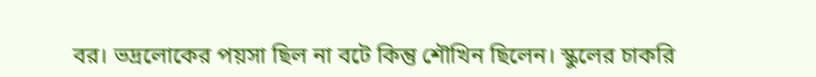বর। ভদ্রলোকের পয়সা ছিল না বটে কিন্তু শৌখিন ছিলেন। স্কুলের চাকরি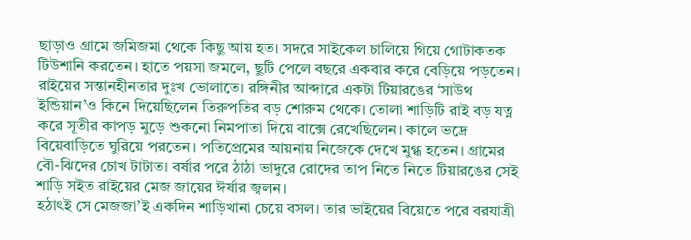ছাড়াও গ্রামে জমিজমা থেকে কিছু আয় হত। সদরে সাইকেল চালিয়ে গিয়ে গোটাকতক টিউশানি করতেন। হাতে পয়সা জমলে, ছুটি পেলে বছরে একবার করে বেড়িয়ে পড়তেন। রাইয়ের সন্তানহীনতার দুঃখ ভোলাতে। রঙ্গিনীর আব্দারে একটা টিয়ারঙের ‘সাউথ ইন্ডিয়ান’ও কিনে দিয়েছিলেন তিরুপতির বড় শোরুম থেকে। তোলা শাড়িটি রাই বড় যত্ন করে সূতীর কাপড় মুড়ে শুকনো নিমপাতা দিয়ে বাক্সে রেখেছিলেন। কালে ভদ্রে বিয়েবাড়িতে ঘুরিয়ে পরতেন। পতিপ্রেমের আয়নায় নিজেকে দেখে মুগ্ধ হতেন। গ্রামের বৌ-ঝিদের চোখ টাটাত। বর্ষার পরে ঠাঠা ভাদুরে রোদের তাপ নিতে নিতে টিয়ারঙের সেই শাড়ি সইত রাইয়ের মেজ জায়ের ঈর্ষার জ্বলন।
হঠাৎই সে মেজজা’ই একদিন শাড়িখানা চেয়ে বসল। তার ভাইয়ের বিয়েতে পরে বরযাত্রী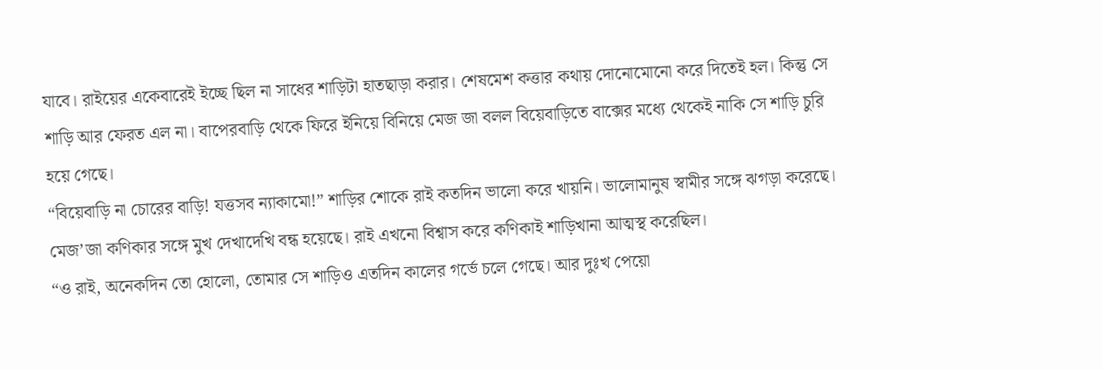যাবে। রাইয়ের একেবারেই ইচ্ছে ছিল না সাধের শাড়িটা হাতছাড়া করার। শেষমেশ কত্তার কথায় দোনোমোনো করে দিতেই হল। কিন্তু সে শাড়ি আর ফেরত এল না। বাপেরবাড়ি থেকে ফিরে ইনিয়ে বিনিয়ে মেজ জা বলল বিয়েবাড়িতে বাক্সের মধ্যে থেকেই নাকি সে শাড়ি চুরি হয়ে গেছে।
“বিয়েবাড়ি না চোরের বাড়ি! যত্তসব ন্যাকামো!” শাড়ির শোকে রাই কতদিন ভালো করে খায়নি। ভালোমানুষ স্বামীর সঙ্গে ঝগড়া করেছে। মেজ’জা কণিকার সঙ্গে মুখ দেখাদেখি বন্ধ হয়েছে। রাই এখনো বিশ্বাস করে কণিকাই শাড়িখানা আত্মস্থ করেছিল।
“ও রাই, অনেকদিন তো হোলো, তোমার সে শাড়িও এতদিন কালের গর্ভে চলে গেছে। আর দুঃখ পেয়ো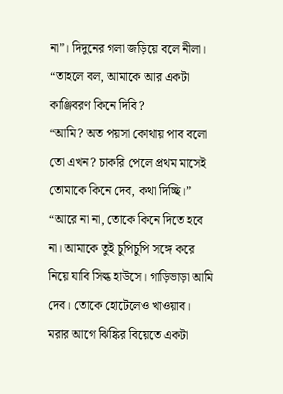না”। দিদুনের গলা জড়িয়ে বলে নীলা।
“তাহলে বল, আমাকে আর একটা কাঞ্জিবরণ কিনে দিবি?
“আমি? অত পয়সা কোথায় পাব বলো তো এখন? চাকরি পেলে প্রথম মাসেই তোমাকে কিনে দেব, কথা দিচ্ছি।”
“আরে না না, তোকে কিনে দিতে হবে না। আমাকে তুই চুপিচুপি সঙ্গে করে নিয়ে যাবি সিল্ক হাউসে। গাড়িভাড়া আমি দেব। তোকে হোটেলেও খাওয়াব। মরার আগে ঝিঙ্কির বিয়েতে একটা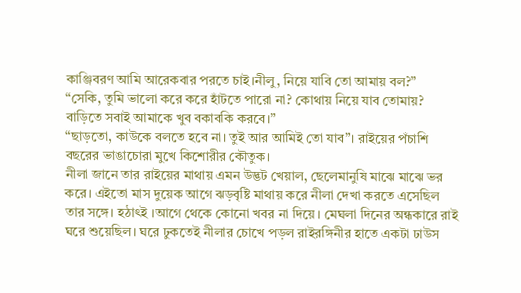কাঞ্জিবরণ আমি আরেকবার পরতে চাই।নীলু, নিয়ে যাবি তো আমায় বল?”
“সেকি, তুমি ভালো করে করে হাঁটতে পারো না? কোথায় নিয়ে যাব তোমায়? বাড়িতে সবাই আমাকে খুব বকাবকি করবে।”
“ছাড়তো, কাউকে বলতে হবে না। তুই আর আমিই তো যাব”। রাইয়ের পঁচাশি বছরের ভাঙাচোরা মুখে কিশোরীর কৌতুক।
নীলা জানে তার রাইয়ের মাথায় এমন উদ্ভট খেয়াল, ছেলেমানুষি মাঝে মাঝে ভর করে। এইতো মাস দুয়েক আগে ঝড়বৃষ্টি মাথায় করে নীলা দেখা করতে এসেছিল তার সঙ্গে। হঠাৎই ।আগে থেকে কোনো খবর না দিয়ে। মেঘলা দিনের অন্ধকারে রাই ঘরে শুয়েছিল। ঘরে ঢুকতেই নীলার চোখে পড়ল রাইরঙ্গিনীর হাতে একটা ঢাউস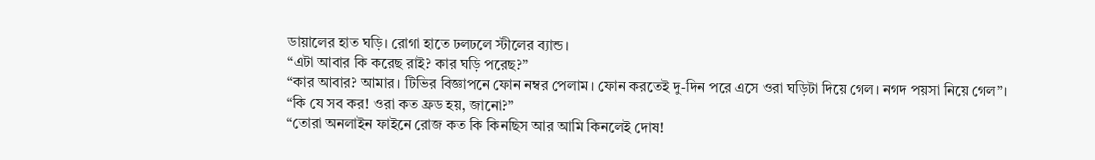ডায়ালের হাত ঘড়ি। রোগা হাতে ঢলঢলে স্টীলের ব্যান্ড।
“এটা আবার কি করেছ রাই? কার ঘড়ি পরেছ?”
“কার আবার? আমার। টিভির বিজ্ঞাপনে ফোন নম্বর পেলাম। ফোন করতেই দু-দিন পরে এসে ওরা ঘড়িটা দিয়ে গেল। নগদ পয়সা নিয়ে গেল”।
“কি যে সব কর! ওরা কত ফ্রড হয়, জানো?”
“তোরা অনলাইন ফাইনে রোজ কত কি কিনছিস আর আমি কিনলেই দোষ!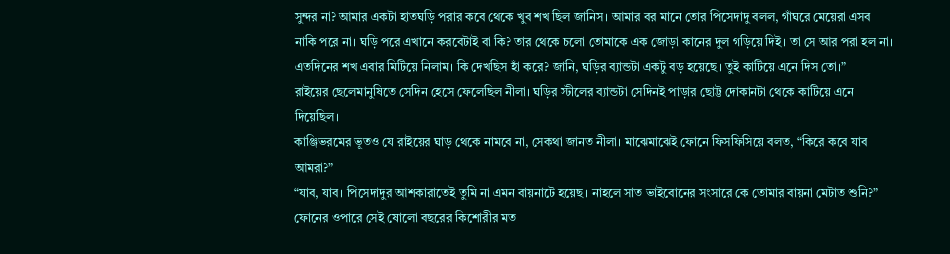সুন্দর না? আমার একটা হাতঘড়ি পরার কবে থেকে খুব শখ ছিল জানিস। আমার বর মানে তোর পিসেদাদু বলল, গাঁঘরে মেয়েরা এসব নাকি পরে না। ঘড়ি পরে এখানে করবেটাই বা কি? তার থেকে চলো তোমাকে এক জোড়া কানের দুল গড়িয়ে দিই। তা সে আর পরা হল না। এতদিনের শখ এবার মিটিয়ে নিলাম। কি দেখছিস হাঁ করে? জানি, ঘড়ির ব্যান্ডটা একটু বড় হয়েছে। তুই কাটিয়ে এনে দিস তো।”
রাইয়ের ছেলেমানুষিতে সেদিন হেসে ফেলেছিল নীলা। ঘড়ির স্টীলের ব্যান্ডটা সেদিনই পাড়ার ছোট্ট দোকানটা থেকে কাটিয়ে এনে দিয়েছিল।
কাঞ্জিভরমের ভূতও যে রাইয়ের ঘাড় থেকে নামবে না, সেকথা জানত নীলা। মাঝেমাঝেই ফোনে ফিসফিসিয়ে বলত, “কিরে কবে যাব আমরা?”
“যাব, যাব। পিসেদাদুর আশকারাতেই তুমি না এমন বায়নাটে হয়েছ। নাহলে সাত ভাইবোনের সংসারে কে তোমার বায়না মেটাত শুনি?”
ফোনের ওপারে সেই ষোলো বছরের কিশোরীর মত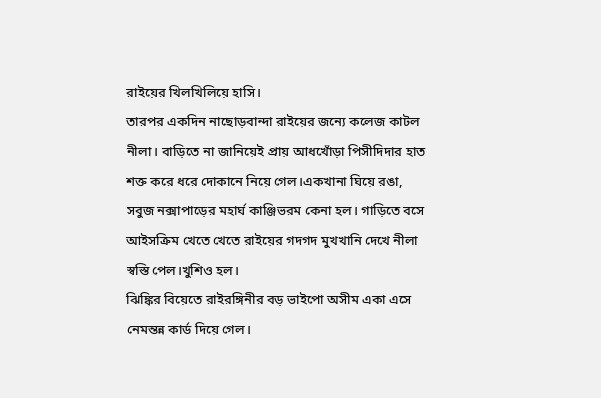রাইয়ের খিলখিলিয়ে হাসি।
তারপর একদিন নাছোড়বান্দা রাইয়ের জন্যে কলেজ কাটল নীলা। বাড়িতে না জানিয়েই প্রায় আধখোঁড়া পিসীদিদার হাত শক্ত করে ধরে দোকানে নিয়ে গেল।একখানা ঘিয়ে রঙা, সবুজ নক্সাপাড়ের মহার্ঘ কাঞ্জিভরম কেনা হল। গাড়িতে বসে আইসক্রিম খেতে খেতে রাইয়ের গদগদ মুখখানি দেখে নীলা স্বস্তি পেল।খুশিও হল।
ঝিঙ্কির বিয়েতে রাইরঙ্গিনীর বড় ভাইপো অসীম একা এসে নেমন্তন্ন কার্ড দিয়ে গেল।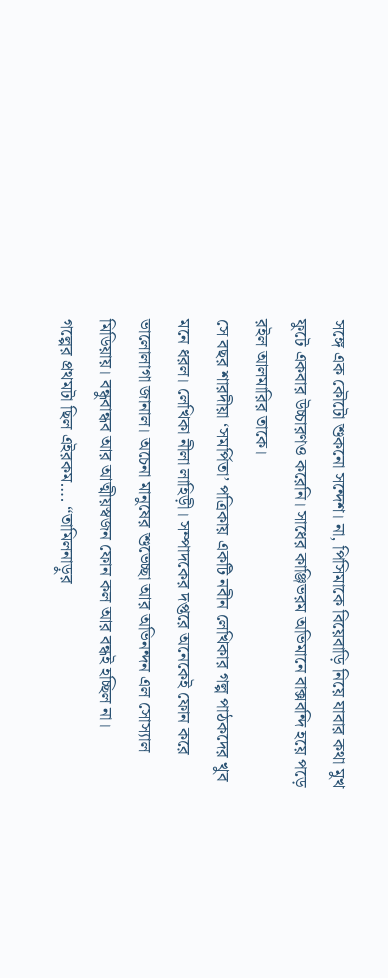সঙ্গে এক কৌটো শুকনো সন্দেশ। না, পিসিমাকে বিয়েবাড়ি নিয়ে যাবার কথা মুখ ফুটে একবার উচ্চারণও করেনি। সাধের কাঞ্জিভরম অভিমানে বাক্সবন্দি হয়ে পড়ে রইল আলমারির তাকে।
সে বছর শারদীয়া ‘সমর্পিতা’ পত্রিকায় একটি নবীন লেখিকার গল্প পাঠকদের খুব মনে ধরল। লেখিকা নীলা লাহিড়ী। সম্পাদকের দপ্তরে অনেকেই ফোন করে ভালোলাগা জানাল। অচেনা মানুষের শুভেচ্ছা আর অভিনন্দন এল সোস্যাল মিডিয়ায়। বন্ধুবান্ধব আর আত্মীয়স্বজন ফোন কল আর বন্ধই হচ্ছিল না।
গল্পের প্রথমটা ছিল এইরকম…. “তামিলনাড়ুর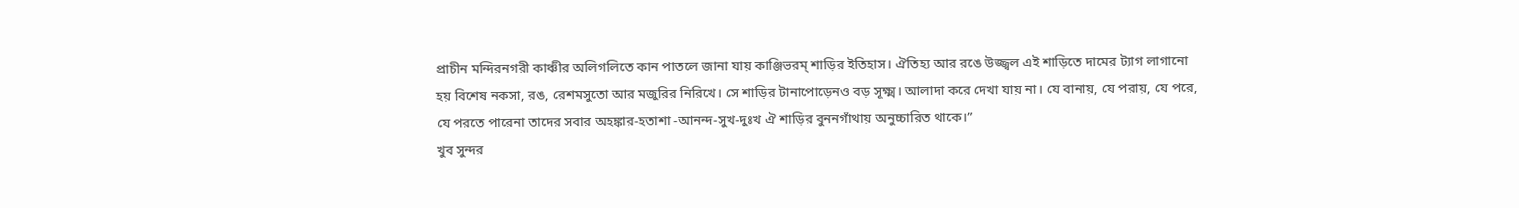প্রাচীন মন্দিরনগরী কাঞ্চীর অলিগলিতে কান পাতলে জানা যায় কাঞ্জিভরম্ শাড়ির ইতিহাস। ঐতিহ্য আর রঙে উজ্জ্বল এই শাড়িতে দামের ট্যাগ লাগানো হয় বিশেষ নকসা, রঙ, রেশমসুতো আর মজুরির নিরিখে। সে শাড়ির টানাপোড়েনও বড় সূক্ষ্ম। আলাদা করে দেখা যায় না। যে বানায়, যে পরায়, যে পরে, যে পরতে পারেনা তাদের সবার অহঙ্কার-হতাশা -আনন্দ-সুখ-দুঃখ ঐ শাড়ির বুননগাঁথায় অনুচ্চারিত থাকে।”
খুব সুন্দর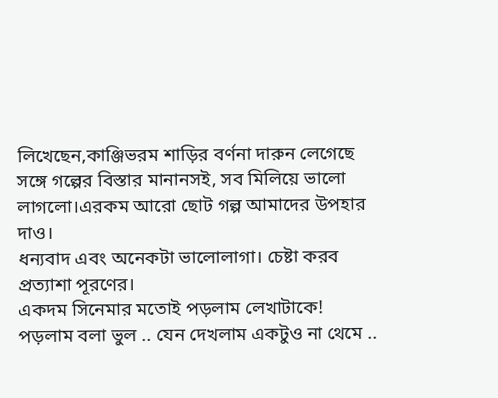লিখেছেন,কাঞ্জিভরম শাড়ির বর্ণনা দারুন লেগেছে
সঙ্গে গল্পের বিস্তার মানানসই, সব মিলিয়ে ভালো লাগলো।এরকম আরো ছোট গল্প আমাদের উপহার দাও।
ধন্যবাদ এবং অনেকটা ভালোলাগা। চেষ্টা করব প্রত্যাশা পূরণের।
একদম সিনেমার মতোই পড়লাম লেখাটাকে!
পড়লাম বলা ভুল .. যেন দেখলাম একটুও না থেমে ..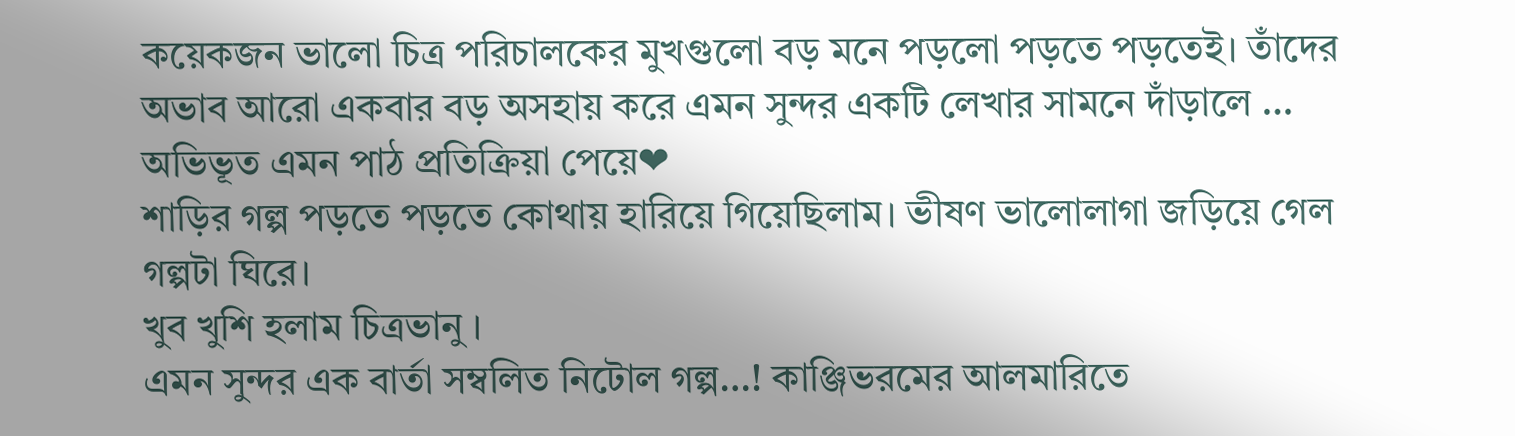কয়েকজন ভালো চিত্র পরিচালকের মুখগুলো বড় মনে পড়লো পড়তে পড়তেই। তাঁদের অভাব আরো একবার বড় অসহায় করে এমন সুন্দর একটি লেখার সামনে দাঁড়ালে …
অভিভূত এমন পাঠ প্রতিক্রিয়া পেয়ে❤
শাড়ির গল্প পড়তে পড়তে কোথায় হারিয়ে গিয়েছিলাম। ভীষণ ভালোলাগা জড়িয়ে গেল গল্পটা ঘিরে।
খুব খুশি হলাম চিত্রভানু ।
এমন সুন্দর এক বার্তা সম্বলিত নিটোল গল্প…! কাঞ্জিভরমের আলমারিতে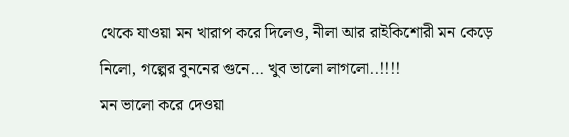থেকে যাওয়া মন খারাপ করে দিলেও, নীলা আর রাইকিশোরী মন কেড়ে নিলো, গল্পের বুননের গুনে… খুব ভালো লাগলো..!!!!
মন ভালো করে দেওয়া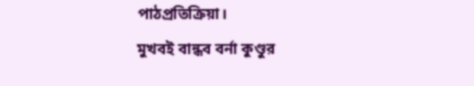পাঠপ্রতিক্রিয়া।
মুখবই বান্ধব বর্না কুণ্ডুর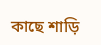কাছে শাড়ি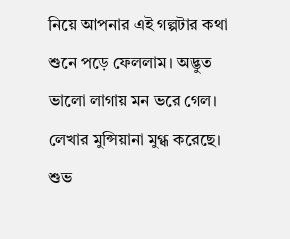নিয়ে আপনার এই গল্পটার কথা শুনে পড়ে ফেললাম। অদ্ভুত ভালো লাগায় মন ভরে গেল। লেখার মুন্সিয়ানা মুগ্ধ করেছে। শুভ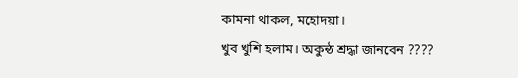কামনা থাকল, মহোদয়া।
খুব খুশি হলাম। অকুন্ঠ শ্রদ্ধা জানবেন ????